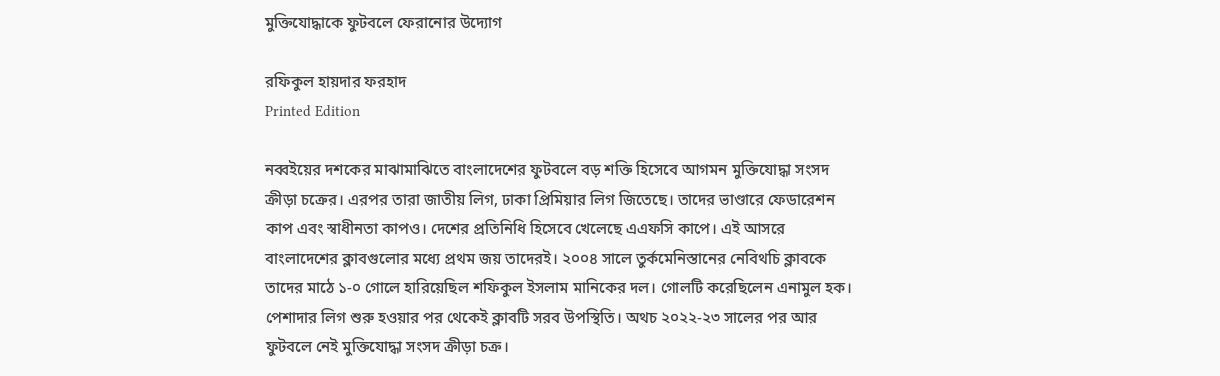মুক্তিযোদ্ধাকে ফুটবলে ফেরানোর উদ্যোগ

রফিকুল হায়দার ফরহাদ
Printed Edition

নব্বইয়ের দশকের মাঝামাঝিতে বাংলাদেশের ফুটবলে বড় শক্তি হিসেবে আগমন মুক্তিযোদ্ধা সংসদ ক্রীড়া চক্রের। এরপর তারা জাতীয় লিগ, ঢাকা প্রিমিয়ার লিগ জিতেছে। তাদের ভাণ্ডারে ফেডারেশন কাপ এবং স্বাধীনতা কাপও। দেশের প্রতিনিধি হিসেবে খেলেছে এএফসি কাপে। এই আসরে বাংলাদেশের ক্লাবগুলোর মধ্যে প্রথম জয় তাদেরই। ২০০৪ সালে তুর্কমেনিস্তানের নেবিথচি ক্লাবকে তাদের মাঠে ১-০ গোলে হারিয়েছিল শফিকুল ইসলাম মানিকের দল। গোলটি করেছিলেন এনামুল হক। পেশাদার লিগ শুরু হওয়ার পর থেকেই ক্লাবটি সরব উপস্থিতি। অথচ ২০২২-২৩ সালের পর আর ফুটবলে নেই মুক্তিযোদ্ধা সংসদ ক্রীড়া চক্র।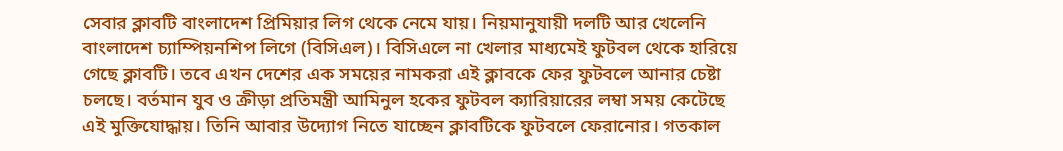সেবার ক্লাবটি বাংলাদেশ প্রিমিয়ার লিগ থেকে নেমে যায়। নিয়মানুযায়ী দলটি আর খেলেনি বাংলাদেশ চ্যাম্পিয়নশিপ লিগে (বিসিএল)। বিসিএলে না খেলার মাধ্যমেই ফুটবল থেকে হারিয়ে গেছে ক্লাবটি। তবে এখন দেশের এক সময়ের নামকরা এই ক্লাবকে ফের ফুটবলে আনার চেষ্টা চলছে। বর্তমান যুব ও ক্রীড়া প্রতিমন্ত্রী আমিনুল হকের ফুটবল ক্যারিয়ারের লম্বা সময় কেটেছে এই মুক্তিযোদ্ধায়। তিনি আবার উদ্যোগ নিতে যাচ্ছেন ক্লাবটিকে ফুটবলে ফেরানোর। গতকাল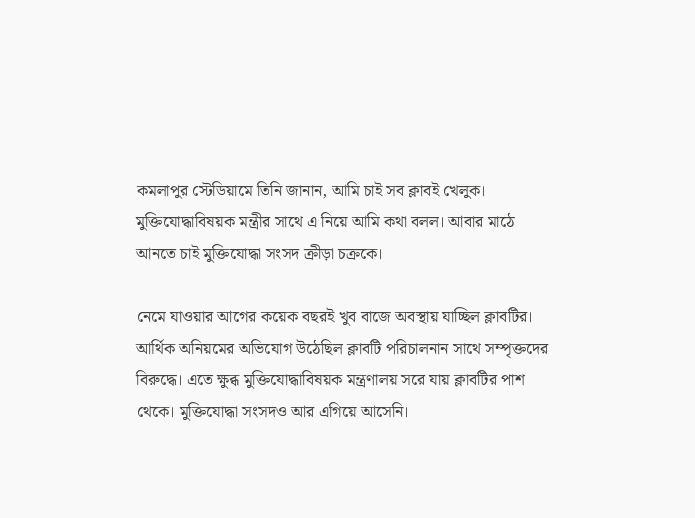কমলাপুর স্টেডিয়ামে তিনি জানান, আমি চাই সব ক্লাবই খেলুক। মুক্তিযোদ্ধাবিষয়ক মন্ত্রীর সাথে এ নিয়ে আমি কথা বলল। আবার মাঠে আনতে চাই মুক্তিযোদ্ধা সংসদ ক্রীড়া চক্রকে।

নেমে যাওয়ার আগের কয়েক বছরই খুব বাজে অবস্থায় যাচ্ছিল ক্লাবটির। আর্থিক অনিয়মের অভিযোগ উঠেছিল ক্লাবটি পরিচালনান সাথে সম্পৃক্তদের বিরুদ্ধে। এতে ক্ষুব্ধ মুক্তিযোদ্ধাবিষয়ক মন্ত্রণালয় সরে যায় ক্লাবটির পাশ থেকে। মুক্তিযোদ্ধা সংসদও আর এগিয়ে আসেনি।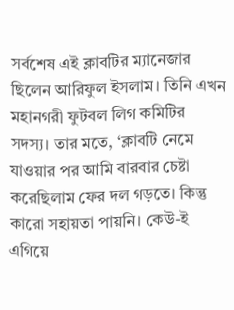সর্বশেষ এই ক্লাবটির ম্যানেজার ছিলেন আরিফুল ইসলাম। তিনি এখন মহানগরী ফুটবল লিগ কমিটির সদস্য। তার মতে, ‘ক্লাবটি নেমে যাওয়ার পর আমি বারবার চেষ্টা করেছিলাম ফের দল গড়তে। কিন্তু কারো সহায়তা পায়নি। কেউ-ই এগিয়ে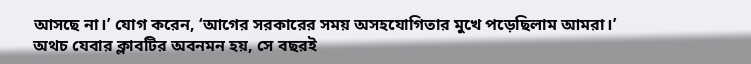আসছে না।’ যোগ করেন, ‘আগের সরকারের সময় অসহযোগিতার মুখে পড়েছিলাম আমরা।’ অথচ যেবার ক্লাবটির অবনমন হয়, সে বছরই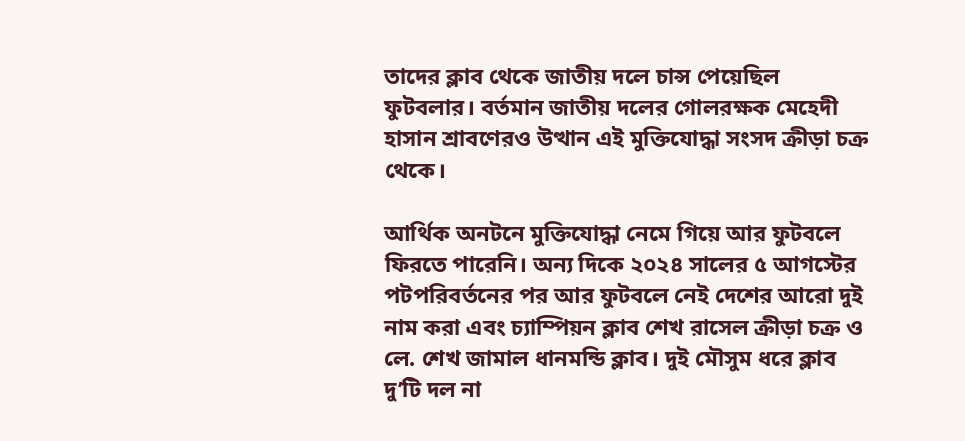তাদের ক্লাব থেকে জাতীয় দলে চান্স পেয়েছিল ফুটবলার। বর্তমান জাতীয় দলের গোলরক্ষক মেহেদী হাসান শ্রাবণেরও উত্থান এই মুক্তিযোদ্ধা সংসদ ক্রীড়া চক্র থেকে।

আর্থিক অনটনে মুক্তিযোদ্ধা নেমে গিয়ে আর ফুটবলে ফিরতে পারেনি। অন্য দিকে ২০২৪ সালের ৫ আগস্টের পটপরিবর্তনের পর আর ফুটবলে নেই দেশের আরো দুই নাম করা এবং চ্যাম্পিয়ন ক্লাব শেখ রাসেল ক্রীড়া চক্র ও লে. শেখ জামাল ধানমন্ডি ক্লাব। দুই মৌসুম ধরে ক্লাব দু’টি দল না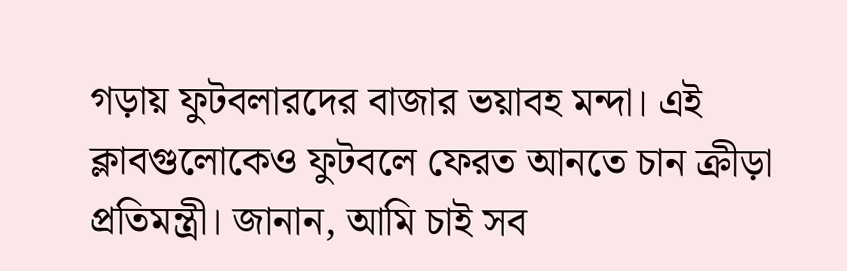গড়ায় ফুটবলারদের বাজার ভয়াবহ মন্দা। এই ক্লাবগুলোকেও ফুটবলে ফেরত আনতে চান ক্রীড়া প্রতিমন্ত্রী। জানান, আমি চাই সব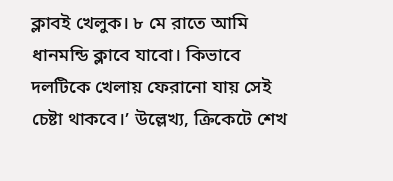ক্লাবই খেলুক। ৮ মে রাতে আমি ধানমন্ডি ক্লাবে যাবো। কিভাবে দলটিকে খেলায় ফেরানো যায় সেই চেষ্টা থাকবে।’ উল্লেখ্য, ক্রিকেটে শেখ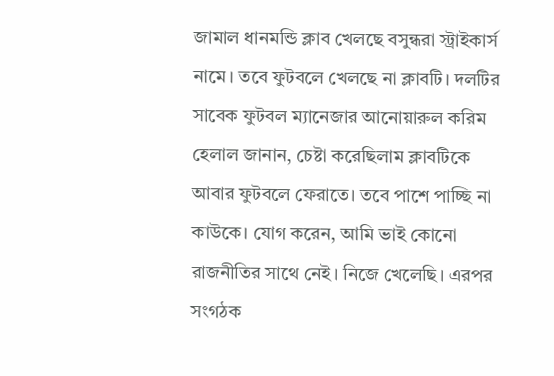জামাল ধানমন্ডি ক্লাব খেলছে বসুন্ধরা স্ট্রাইকার্স নামে। তবে ফুটবলে খেলছে না ক্লাবটি। দলটির সাবেক ফুটবল ম্যানেজার আনোয়ারুল করিম হেলাল জানান, চেষ্টা করেছিলাম ক্লাবটিকে আবার ফুটবলে ফেরাতে। তবে পাশে পাচ্ছি না কাউকে। যোগ করেন, আমি ভাই কোনো রাজনীতির সাথে নেই। নিজে খেলেছি। এরপর সংগঠক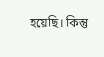হয়েছি। কিন্তু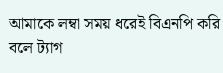আমাকে লম্বা সময় ধরেই বিএনপি করি বলে ট্যাগ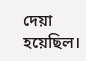দেয়া হয়েছিল।